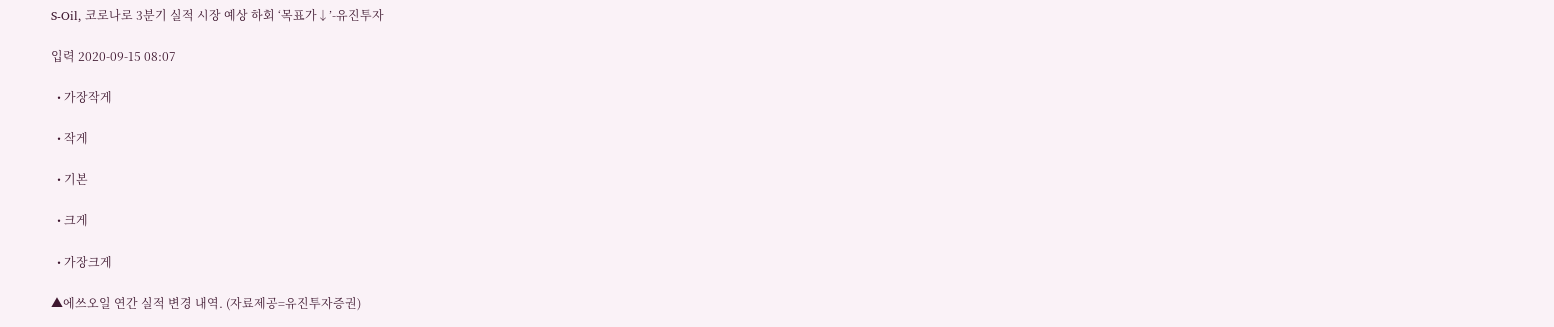S-Oil, 코로나로 3분기 실적 시장 예상 하회 ‘목표가↓’-유진투자

입력 2020-09-15 08:07

  • 가장작게

  • 작게

  • 기본

  • 크게

  • 가장크게

▲에쓰오일 연간 실적 변경 내역. (자료제공=유진투자증권)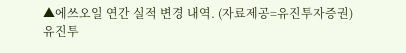▲에쓰오일 연간 실적 변경 내역. (자료제공=유진투자증권)
유진투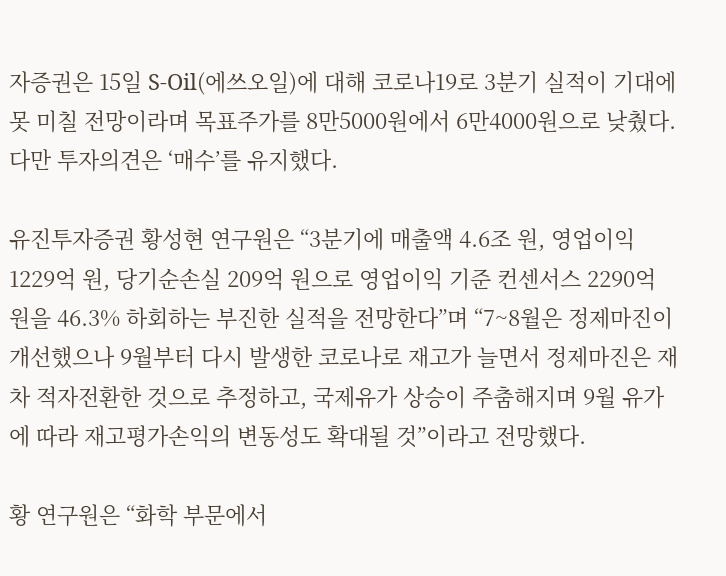자증권은 15일 S-Oil(에쓰오일)에 대해 코로나19로 3분기 실적이 기대에 못 미칠 전망이라며 목표주가를 8만5000원에서 6만4000원으로 낮췄다. 다만 투자의견은 ‘매수’를 유지했다.

유진투자증권 황성현 연구원은 “3분기에 매출액 4.6조 원, 영업이익 1229억 원, 당기순손실 209억 원으로 영업이익 기준 컨센서스 2290억 원을 46.3% 하회하는 부진한 실적을 전망한다”며 “7~8월은 정제마진이 개선했으나 9월부터 다시 발생한 코로나로 재고가 늘면서 정제마진은 재차 적자전환한 것으로 추정하고, 국제유가 상승이 주춤해지며 9월 유가에 따라 재고평가손익의 변동성도 확대될 것”이라고 전망했다.

황 연구원은 “화학 부문에서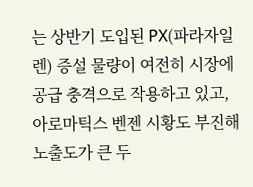는 상반기 도입된 PX(파라자일렌) 증설 물량이 여전히 시장에 공급 충격으로 작용하고 있고, 아로마틱스 벤젠 시황도 부진해 노출도가 큰 두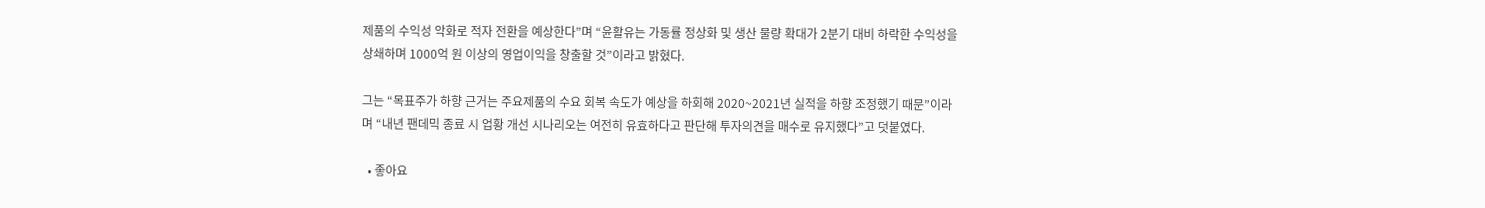제품의 수익성 악화로 적자 전환을 예상한다”며 “윤활유는 가동률 정상화 및 생산 물량 확대가 2분기 대비 하락한 수익성을 상쇄하며 1000억 원 이상의 영업이익을 창출할 것”이라고 밝혔다.

그는 “목표주가 하향 근거는 주요제품의 수요 회복 속도가 예상을 하회해 2020~2021년 실적을 하향 조정했기 때문”이라며 “내년 팬데믹 종료 시 업황 개선 시나리오는 여전히 유효하다고 판단해 투자의견을 매수로 유지했다”고 덧붙였다.

  • 좋아요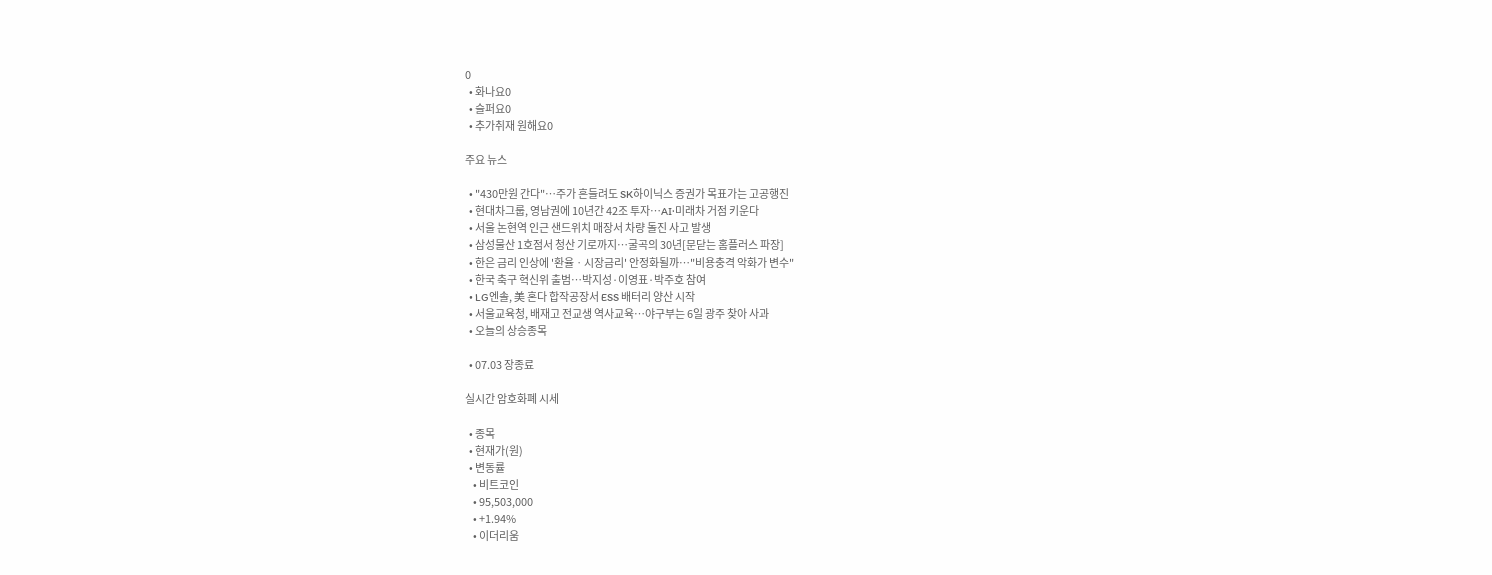0
  • 화나요0
  • 슬퍼요0
  • 추가취재 원해요0

주요 뉴스

  • "430만원 간다"⋯주가 흔들려도 SK하이닉스 증권가 목표가는 고공행진
  • 현대차그룹, 영남권에 10년간 42조 투자…AI·미래차 거점 키운다
  • 서울 논현역 인근 샌드위치 매장서 차량 돌진 사고 발생
  • 삼성물산 1호점서 청산 기로까지…굴곡의 30년[문닫는 홈플러스 파장]
  • 한은 금리 인상에 '환율ㆍ시장금리' 안정화될까⋯"비용충격 악화가 변수"
  • 한국 축구 혁신위 출범⋯박지성·이영표·박주호 참여
  • LG엔솔, 美 혼다 합작공장서 ESS 배터리 양산 시작
  • 서울교육청, 배재고 전교생 역사교육…야구부는 6일 광주 찾아 사과
  • 오늘의 상승종목

  • 07.03 장종료

실시간 암호화폐 시세

  • 종목
  • 현재가(원)
  • 변동률
    • 비트코인
    • 95,503,000
    • +1.94%
    • 이더리움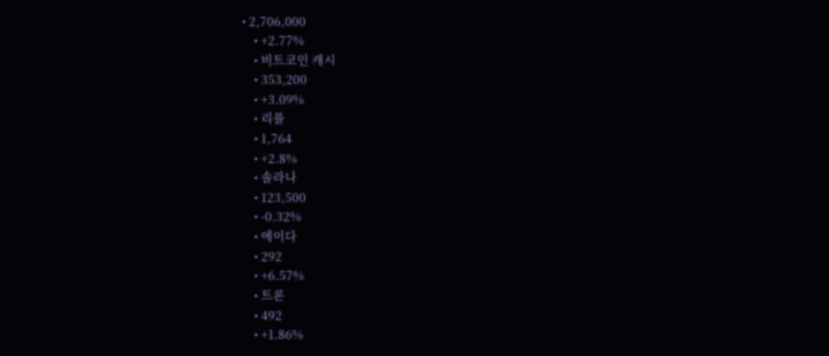• 2,706,000
    • +2.77%
    • 비트코인 캐시
    • 353,200
    • +3.09%
    • 리플
    • 1,764
    • +2.8%
    • 솔라나
    • 123,500
    • -0.32%
    • 에이다
    • 292
    • +6.57%
    • 트론
    • 492
    • +1.86%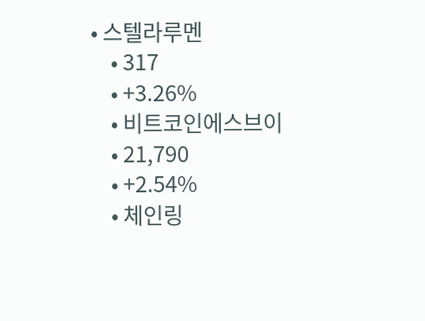• 스텔라루멘
    • 317
    • +3.26%
    • 비트코인에스브이
    • 21,790
    • +2.54%
    • 체인링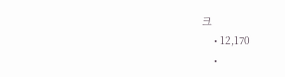크
    • 12,170
    •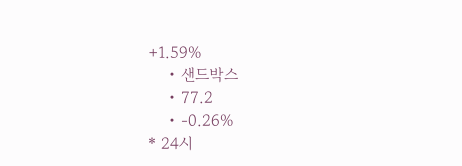+1.59%
    • 샌드박스
    • 77.2
    • -0.26%
* 24시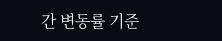간 변동률 기준